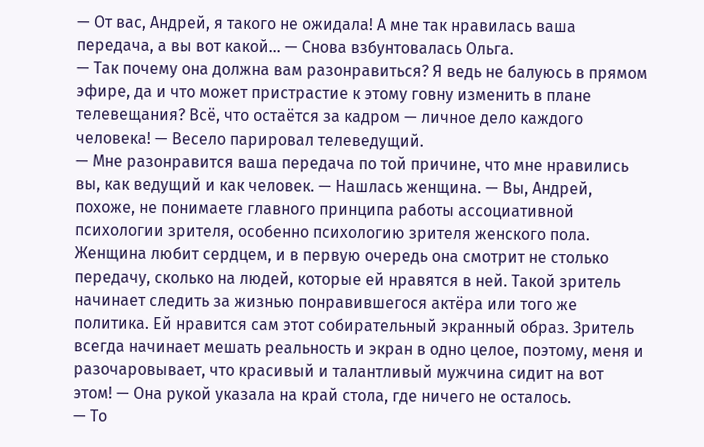— От вас, Андрей, я такого не ожидала! А мне так нравилась ваша передача, а вы вот какой… — Снова взбунтовалась Ольга.
— Так почему она должна вам разонравиться? Я ведь не балуюсь в прямом эфире, да и что может пристрастие к этому говну изменить в плане телевещания? Всё, что остаётся за кадром — личное дело каждого человека! — Весело парировал телеведущий.
— Мне разонравится ваша передача по той причине, что мне нравились вы, как ведущий и как человек. — Нашлась женщина. — Вы, Андрей, похоже, не понимаете главного принципа работы ассоциативной психологии зрителя, особенно психологию зрителя женского пола. Женщина любит сердцем, и в первую очередь она смотрит не столько передачу, сколько на людей, которые ей нравятся в ней. Такой зритель начинает следить за жизнью понравившегося актёра или того же политика. Ей нравится сам этот собирательный экранный образ. Зритель всегда начинает мешать реальность и экран в одно целое, поэтому, меня и разочаровывает, что красивый и талантливый мужчина сидит на вот этом! — Она рукой указала на край стола, где ничего не осталось.
— То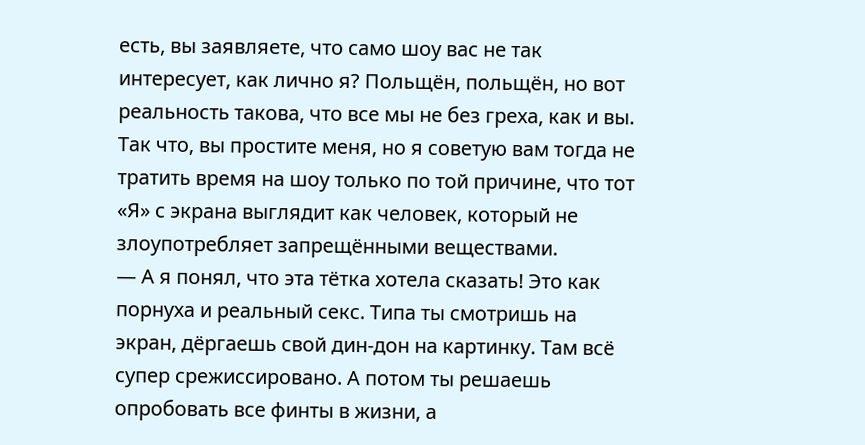есть, вы заявляете, что само шоу вас не так интересует, как лично я? Польщён, польщён, но вот реальность такова, что все мы не без греха, как и вы. Так что, вы простите меня, но я советую вам тогда не тратить время на шоу только по той причине, что тот «Я» с экрана выглядит как человек, который не злоупотребляет запрещёнными веществами.
— А я понял, что эта тётка хотела сказать! Это как порнуха и реальный секс. Типа ты смотришь на экран, дёргаешь свой дин-дон на картинку. Там всё супер срежиссировано. А потом ты решаешь опробовать все финты в жизни, а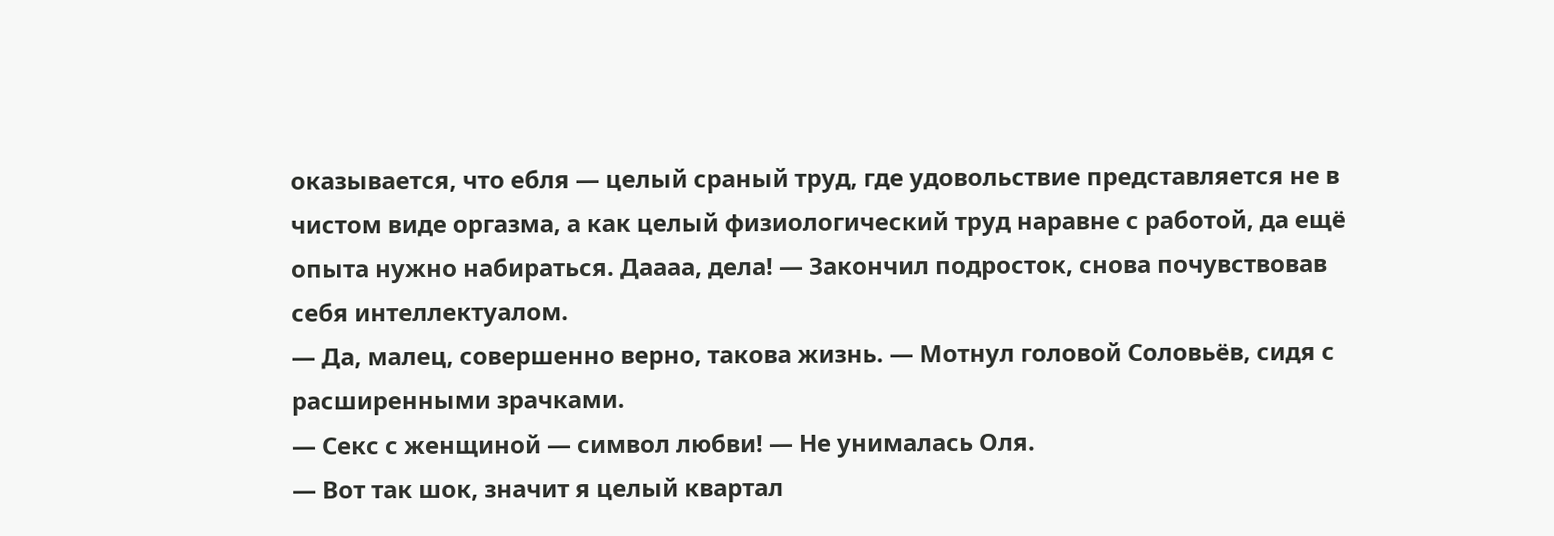оказывается, что ебля — целый сраный труд, где удовольствие представляется не в чистом виде оргазма, а как целый физиологический труд наравне с работой, да ещё опыта нужно набираться. Даааа, дела! — Закончил подросток, снова почувствовав себя интеллектуалом.
— Да, малец, совершенно верно, такова жизнь. — Мотнул головой Соловьёв, сидя с расширенными зрачками.
— Секс с женщиной — символ любви! — Не унималась Оля.
— Вот так шок, значит я целый квартал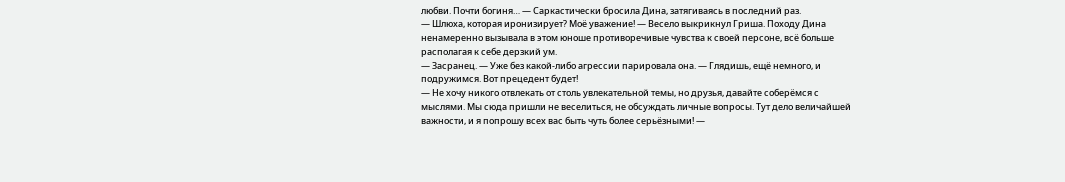любви. Почти богиня… — Саркастически бросила Дина, затягиваясь в последний раз.
— Шлюха, которая иронизирует? Моё уважение! — Весело выкрикнул Гриша. Походу Дина ненамеренно вызывала в этом юноше противоречивые чувства к своей персоне, всё больше располагая к себе дерзкий ум.
— Засранец. — Уже без какой-либо агрессии парировала она. — Глядишь, ещё немного, и подружимся. Вот прецедент будет!
— Не хочу никого отвлекать от столь увлекательной темы, но друзья, давайте соберёмся с мыслями. Мы сюда пришли не веселиться, не обсуждать личные вопросы. Тут дело величайшей важности, и я попрошу всех вас быть чуть более серьёзными! —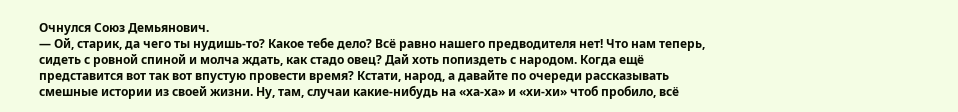Очнулся Союз Демьянович.
— Ой, старик, да чего ты нудишь-то? Какое тебе дело? Всё равно нашего предводителя нет! Что нам теперь, сидеть с ровной спиной и молча ждать, как стадо овец? Дай хоть попиздеть с народом. Когда ещё представится вот так вот впустую провести время? Кстати, народ, а давайте по очереди рассказывать смешные истории из своей жизни. Ну, там, случаи какие-нибудь на «ха-ха» и «хи-хи» чтоб пробило, всё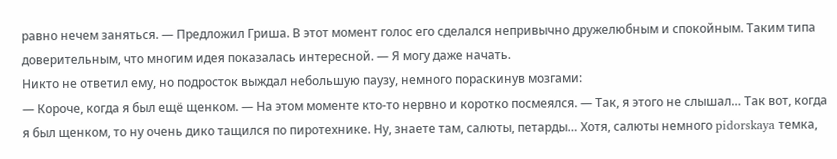равно нечем заняться. — Предложил Гриша. В этот момент голос его сделался непривычно дружелюбным и спокойным. Таким типа доверительным, что многим идея показалась интересной. — Я могу даже начать.
Никто не ответил ему, но подросток выждал небольшую паузу, немного пораскинув мозгами:
— Короче, когда я был ещё щенком. — На этом моменте кто-то нервно и коротко посмеялся. — Так, я этого не слышал… Так вот, когда я был щенком, то ну очень дико тащился по пиротехнике. Ну, знаете там, салюты, петарды… Хотя, салюты немного pidorskaya темка,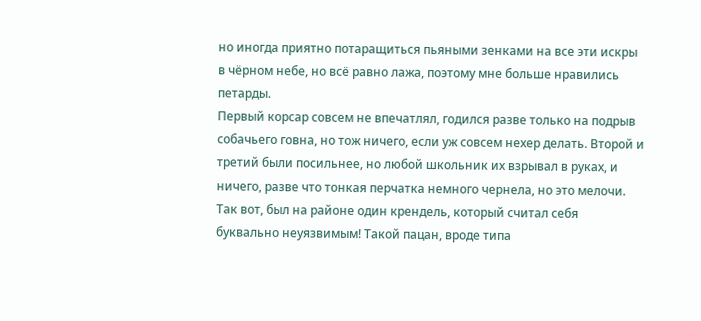но иногда приятно потаращиться пьяными зенками на все эти искры в чёрном небе, но всё равно лажа, поэтому мне больше нравились петарды.
Первый корсар совсем не впечатлял, годился разве только на подрыв собачьего говна, но тож ничего, если уж совсем нехер делать. Второй и третий были посильнее, но любой школьник их взрывал в руках, и ничего, разве что тонкая перчатка немного чернела, но это мелочи.
Так вот, был на районе один крендель, который считал себя буквально неуязвимым! Такой пацан, вроде типа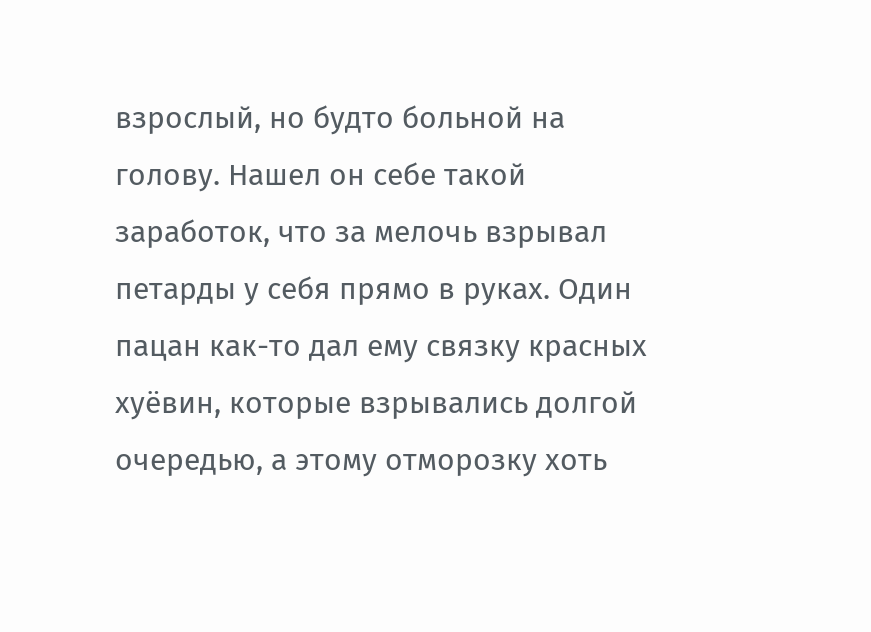взрослый, но будто больной на голову. Нашел он себе такой заработок, что за мелочь взрывал петарды у себя прямо в руках. Один пацан как-то дал ему связку красных хуёвин, которые взрывались долгой очередью, а этому отморозку хоть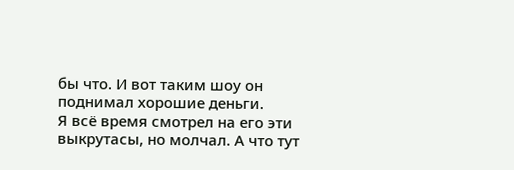бы что. И вот таким шоу он поднимал хорошие деньги.
Я всё время смотрел на его эти выкрутасы, но молчал. А что тут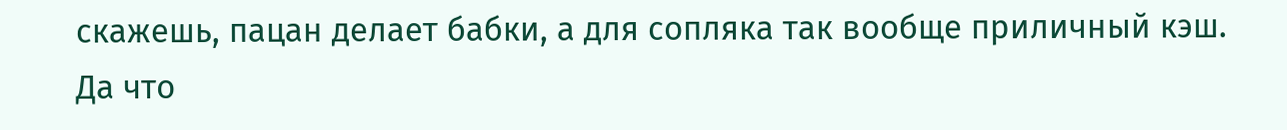скажешь, пацан делает бабки, а для сопляка так вообще приличный кэш. Да что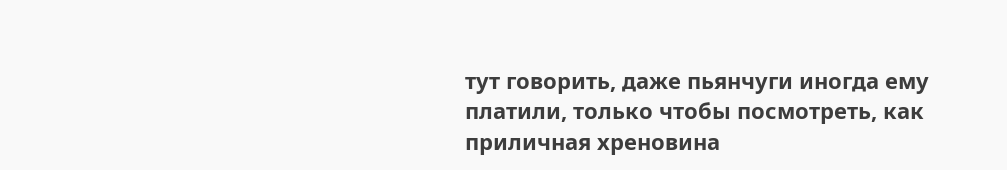тут говорить, даже пьянчуги иногда ему платили, только чтобы посмотреть, как приличная хреновина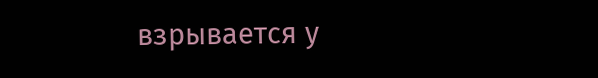взрывается у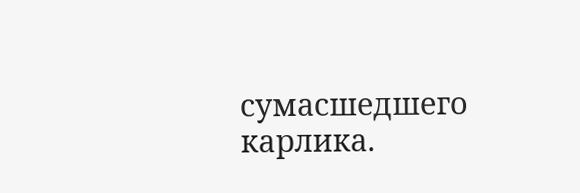сумасшедшего карлика.